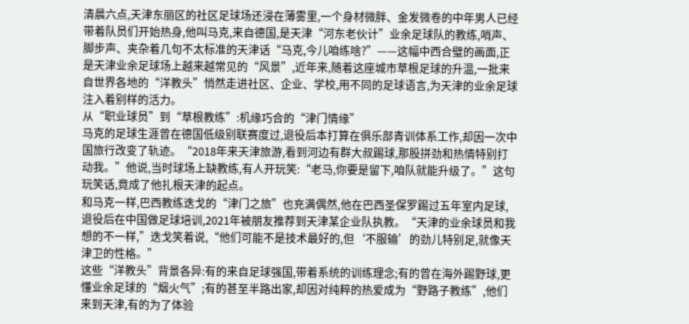清晨六点,天津东丽区的社区足球场还浸在薄雾里,一个身材微胖、金发微卷的中年男人已经带着队员们开始热身,他叫马克,来自德国,是天津“河东老伙计”业余足球队的教练,哨声、脚步声、夹杂着几句不太标准的天津话“马克,今儿咱练啥?”——这幅中西合璧的画面,正是天津业余足球场上越来越常见的“风景”,近年来,随着这座城市草根足球的升温,一批来自世界各地的“洋教头”悄然走进社区、企业、学校,用不同的足球语言,为天津的业余足球注入着别样的活力。
从“职业球员”到“草根教练”:机缘巧合的“津门情缘”
马克的足球生涯曾在德国低级别联赛度过,退役后本打算在俱乐部青训体系工作,却因一次中国旅行改变了轨迹。“2018年来天津旅游,看到河边有群大叔踢球,那股拼劲和热情特别打动我。”他说,当时球场上缺教练,有人开玩笑:“老马,你要是留下,咱队就能升级了。”这句玩笑话,竟成了他扎根天津的起点。
和马克一样,巴西教练迭戈的“津门之旅”也充满偶然,他在巴西圣保罗踢过五年室内足球,退役后在中国做足球培训,2021年被朋友推荐到天津某企业队执教。“天津的业余球员和我想的不一样,”迭戈笑着说,“他们可能不是技术最好的,但‘不服输’的劲儿特别足,就像天津卫的性格。”
这些“洋教头”背景各异:有的来自足球强国,带着系统的训练理念;有的曾在海外踢野球,更懂业余足球的“烟火气”;有的甚至半路出家,却因对纯粹的热爱成为“野路子教练”,他们来到天津,有的为了体验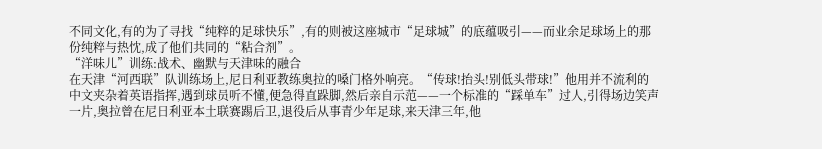不同文化,有的为了寻找“纯粹的足球快乐”,有的则被这座城市“足球城”的底蕴吸引——而业余足球场上的那份纯粹与热忱,成了他们共同的“粘合剂”。
“洋味儿”训练:战术、幽默与天津味的融合
在天津“河西联”队训练场上,尼日利亚教练奥拉的嗓门格外响亮。“传球!抬头!别低头带球!”他用并不流利的中文夹杂着英语指挥,遇到球员听不懂,便急得直跺脚,然后亲自示范——一个标准的“踩单车”过人,引得场边笑声一片,奥拉曾在尼日利亚本土联赛踢后卫,退役后从事青少年足球,来天津三年,他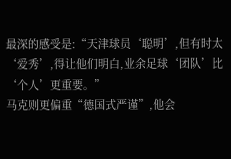最深的感受是:“天津球员‘聪明’,但有时太‘爱秀’,得让他们明白,业余足球‘团队’比‘个人’更重要。”
马克则更偏重“德国式严谨”,他会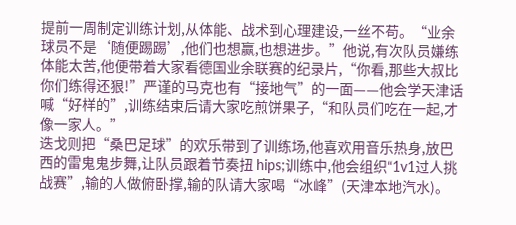提前一周制定训练计划,从体能、战术到心理建设,一丝不苟。“业余球员不是‘随便踢踢’,他们也想赢,也想进步。”他说,有次队员嫌练体能太苦,他便带着大家看德国业余联赛的纪录片,“你看,那些大叔比你们练得还狠!”严谨的马克也有“接地气”的一面——他会学天津话喊“好样的”,训练结束后请大家吃煎饼果子,“和队员们吃在一起,才像一家人。”
迭戈则把“桑巴足球”的欢乐带到了训练场,他喜欢用音乐热身,放巴西的雷鬼鬼步舞,让队员跟着节奏扭 hips;训练中,他会组织“1v1过人挑战赛”,输的人做俯卧撑,输的队请大家喝“冰峰”(天津本地汽水)。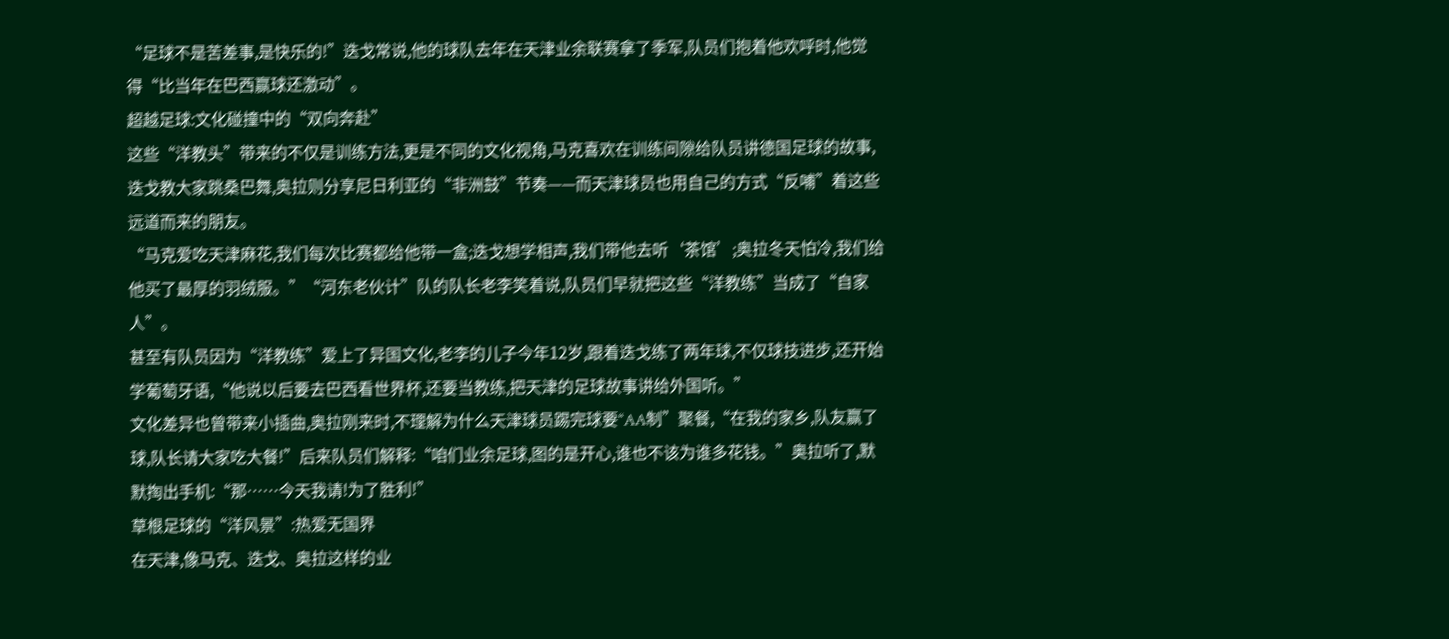“足球不是苦差事,是快乐的!”迭戈常说,他的球队去年在天津业余联赛拿了季军,队员们抱着他欢呼时,他觉得“比当年在巴西赢球还激动”。
超越足球:文化碰撞中的“双向奔赴”
这些“洋教头”带来的不仅是训练方法,更是不同的文化视角,马克喜欢在训练间隙给队员讲德国足球的故事,迭戈教大家跳桑巴舞,奥拉则分享尼日利亚的“非洲鼓”节奏——而天津球员也用自己的方式“反哺”着这些远道而来的朋友。
“马克爱吃天津麻花,我们每次比赛都给他带一盒;迭戈想学相声,我们带他去听‘茶馆’;奥拉冬天怕冷,我们给他买了最厚的羽绒服。”“河东老伙计”队的队长老李笑着说,队员们早就把这些“洋教练”当成了“自家人”。
甚至有队员因为“洋教练”爱上了异国文化,老李的儿子今年12岁,跟着迭戈练了两年球,不仅球技进步,还开始学葡萄牙语,“他说以后要去巴西看世界杯,还要当教练,把天津的足球故事讲给外国听。”
文化差异也曾带来小插曲,奥拉刚来时,不理解为什么天津球员踢完球要“AA制”聚餐,“在我的家乡,队友赢了球,队长请大家吃大餐!”后来队员们解释:“咱们业余足球,图的是开心,谁也不该为谁多花钱。”奥拉听了,默默掏出手机:“那……今天我请!为了胜利!”
草根足球的“洋风景”:热爱无国界
在天津,像马克、迭戈、奥拉这样的业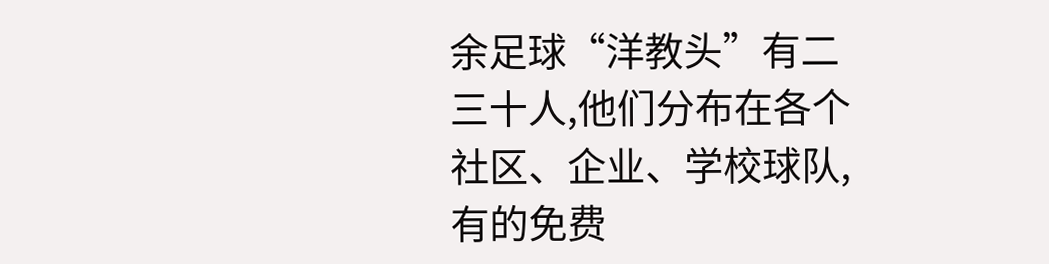余足球“洋教头”有二三十人,他们分布在各个社区、企业、学校球队,有的免费